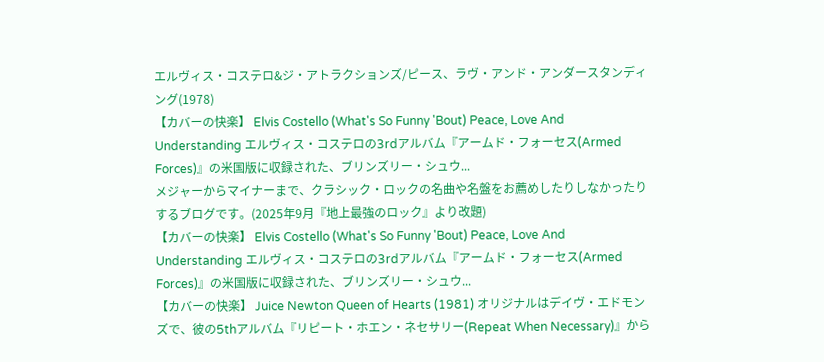エルヴィス・コステロ&ジ・アトラクションズ/ピース、ラヴ・アンド・アンダースタンディング(1978)
【カバーの快楽】 Elvis Costello (What's So Funny 'Bout) Peace, Love And Understanding エルヴィス・コステロの3rdアルバム『アームド・フォーセス(Armed Forces)』の米国版に収録された、ブリンズリー・シュウ...
メジャーからマイナーまで、クラシック・ロックの名曲や名盤をお薦めしたりしなかったりするブログです。(2025年9月『地上最強のロック』より改題)
【カバーの快楽】 Elvis Costello (What's So Funny 'Bout) Peace, Love And Understanding エルヴィス・コステロの3rdアルバム『アームド・フォーセス(Armed Forces)』の米国版に収録された、ブリンズリー・シュウ...
【カバーの快楽】 Juice Newton Queen of Hearts (1981) オリジナルはデイヴ・エドモンズで、彼の5thアルバム『リピート・ホエン・ネセサリー(Repeat When Necessary)』から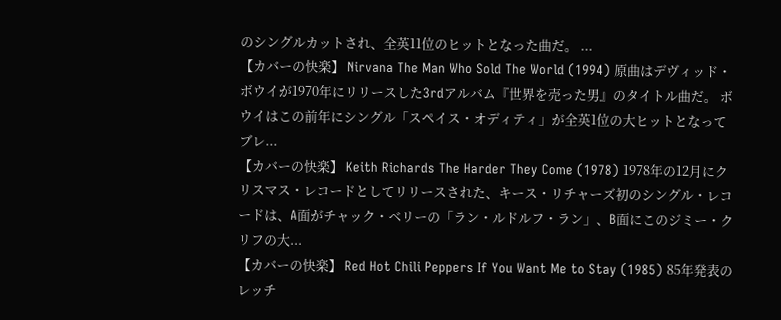のシングルカットされ、全英11位のヒットとなった曲だ。 ...
【カバーの快楽】 Nirvana The Man Who Sold The World (1994) 原曲はデヴィッド・ボウイが1970年にリリースした3rdアルバム『世界を売った男』のタイトル曲だ。 ボウイはこの前年にシングル「スペイス・オディティ」が全英1位の大ヒットとなってブレ...
【カバーの快楽】 Keith Richards The Harder They Come (1978) 1978年の12月にクリスマス・レコードとしてリリースされた、キース・リチャーズ初のシングル・レコードは、A面がチャック・ベリーの「ラン・ルドルフ・ラン」、B面にこのジミー・クリフの大...
【カバーの快楽】 Red Hot Chili Peppers If You Want Me to Stay (1985) 85年発表のレッチ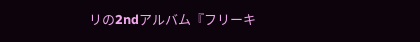リの2ndアルバム『フリーキ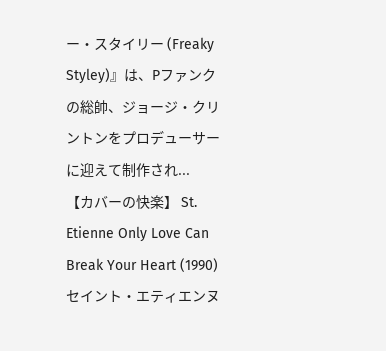ー・スタイリー (Freaky Styley)』は、Pファンクの総帥、ジョージ・クリントンをプロデューサーに迎えて制作され...
【カバーの快楽】 St. Etienne Only Love Can Break Your Heart (1990) セイント・エティエンヌ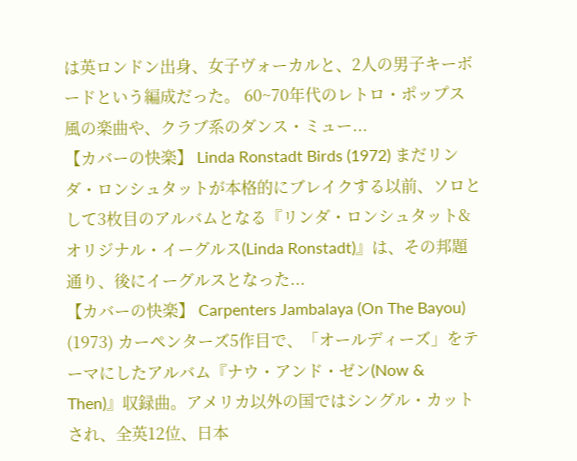は英ロンドン出身、女子ヴォーカルと、2人の男子キーボードという編成だった。 60~70年代のレトロ・ポップス風の楽曲や、クラブ系のダンス・ミュー...
【カバーの快楽】 Linda Ronstadt Birds (1972) まだリンダ・ロンシュタットが本格的にブレイクする以前、ソロとして3枚目のアルバムとなる『リンダ・ロンシュタット&オリジナル・イーグルス(Linda Ronstadt)』は、その邦題通り、後にイーグルスとなった...
【カバーの快楽】 Carpenters Jambalaya (On The Bayou) (1973) カーペンターズ5作目で、「オールディーズ」をテーマにしたアルバム『ナウ・アンド・ゼン(Now & Then)』収録曲。アメリカ以外の国ではシングル・カットされ、全英12位、日本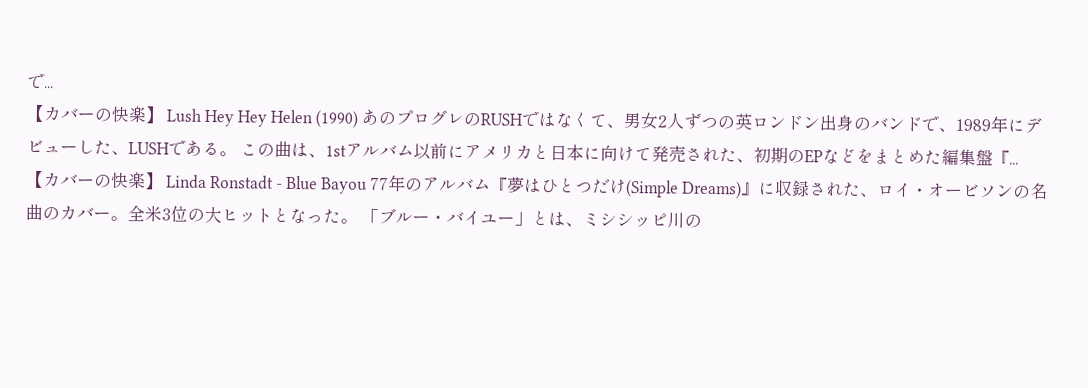で...
【カバーの快楽】 Lush Hey Hey Helen (1990) あのプログレのRUSHではなくて、男女2人ずつの英ロンドン出身のバンドで、1989年にデビューした、LUSHである。 この曲は、1stアルバム以前にアメリカと日本に向けて発売された、初期のEPなどをまとめた編集盤『...
【カバーの快楽】 Linda Ronstadt - Blue Bayou 77年のアルバム『夢はひとつだけ(Simple Dreams)』に収録された、ロイ・オービソンの名曲のカバー。全米3位の大ヒットとなった。 「ブルー・バイユー」とは、ミシシッピ川の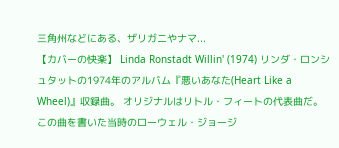三角州などにある、ザリガニやナマ...
【カバーの快楽】 Linda Ronstadt Willin' (1974) リンダ・ロンシュタットの1974年のアルバム『悪いあなた(Heart Like a Wheel)』収録曲。 オリジナルはリトル・フィートの代表曲だ。 この曲を書いた当時のローウェル・ジョージ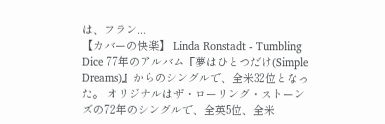は、フラン...
【カバーの快楽】 Linda Ronstadt - Tumbling Dice 77年のアルバム『夢はひとつだけ(Simple Dreams)』からのシングルで、全米32位となった。 オリジナルはザ・ローリング・ストーンズの72年のシングルで、全英5位、全米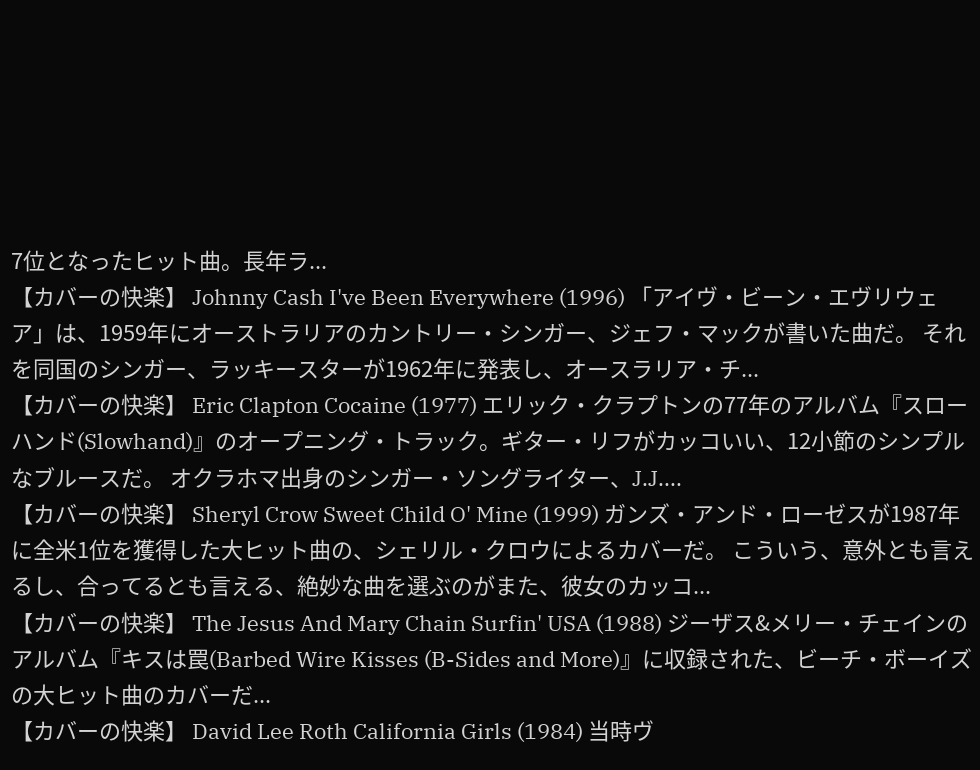7位となったヒット曲。長年ラ...
【カバーの快楽】 Johnny Cash I've Been Everywhere (1996) 「アイヴ・ビーン・エヴリウェア」は、1959年にオーストラリアのカントリー・シンガー、ジェフ・マックが書いた曲だ。 それを同国のシンガー、ラッキースターが1962年に発表し、オースラリア・チ...
【カバーの快楽】 Eric Clapton Cocaine (1977) エリック・クラプトンの77年のアルバム『スローハンド(Slowhand)』のオープニング・トラック。ギター・リフがカッコいい、12小節のシンプルなブルースだ。 オクラホマ出身のシンガー・ソングライター、J.J....
【カバーの快楽】 Sheryl Crow Sweet Child O' Mine (1999) ガンズ・アンド・ローゼスが1987年に全米1位を獲得した大ヒット曲の、シェリル・クロウによるカバーだ。 こういう、意外とも言えるし、合ってるとも言える、絶妙な曲を選ぶのがまた、彼女のカッコ...
【カバーの快楽】 The Jesus And Mary Chain Surfin' USA (1988) ジーザス&メリー・チェインのアルバム『キスは罠(Barbed Wire Kisses (B-Sides and More)』に収録された、ビーチ・ボーイズの大ヒット曲のカバーだ...
【カバーの快楽】 David Lee Roth California Girls (1984) 当時ヴ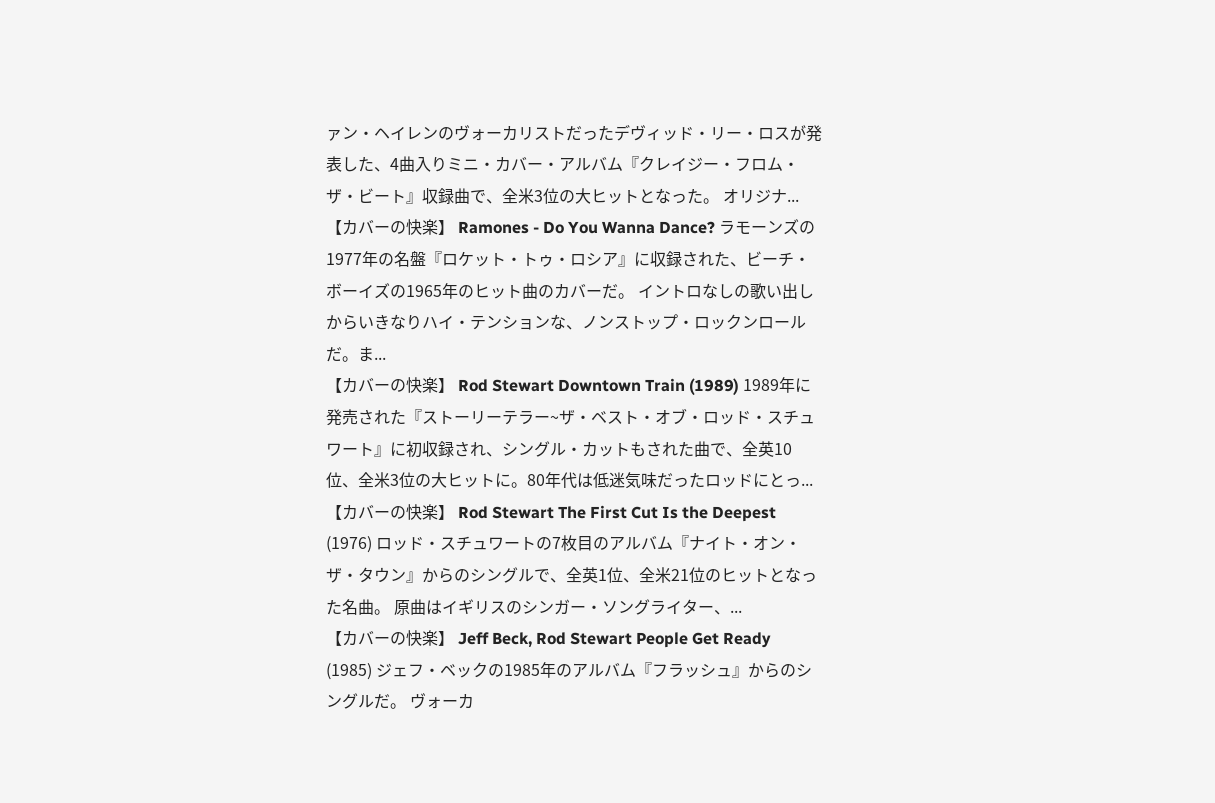ァン・ヘイレンのヴォーカリストだったデヴィッド・リー・ロスが発表した、4曲入りミニ・カバー・アルバム『クレイジー・フロム・ザ・ビート』収録曲で、全米3位の大ヒットとなった。 オリジナ...
【カバーの快楽】 Ramones - Do You Wanna Dance? ラモーンズの1977年の名盤『ロケット・トゥ・ロシア』に収録された、ビーチ・ボーイズの1965年のヒット曲のカバーだ。 イントロなしの歌い出しからいきなりハイ・テンションな、ノンストップ・ロックンロールだ。ま...
【カバーの快楽】 Rod Stewart Downtown Train (1989) 1989年に発売された『ストーリーテラー~ザ・ベスト・オブ・ロッド・スチュワート』に初収録され、シングル・カットもされた曲で、全英10位、全米3位の大ヒットに。80年代は低迷気味だったロッドにとっ...
【カバーの快楽】 Rod Stewart The First Cut Is the Deepest (1976) ロッド・スチュワートの7枚目のアルバム『ナイト・オン・ザ・タウン』からのシングルで、全英1位、全米21位のヒットとなった名曲。 原曲はイギリスのシンガー・ソングライター、...
【カバーの快楽】 Jeff Beck, Rod Stewart People Get Ready (1985) ジェフ・ベックの1985年のアルバム『フラッシュ』からのシングルだ。 ヴォーカ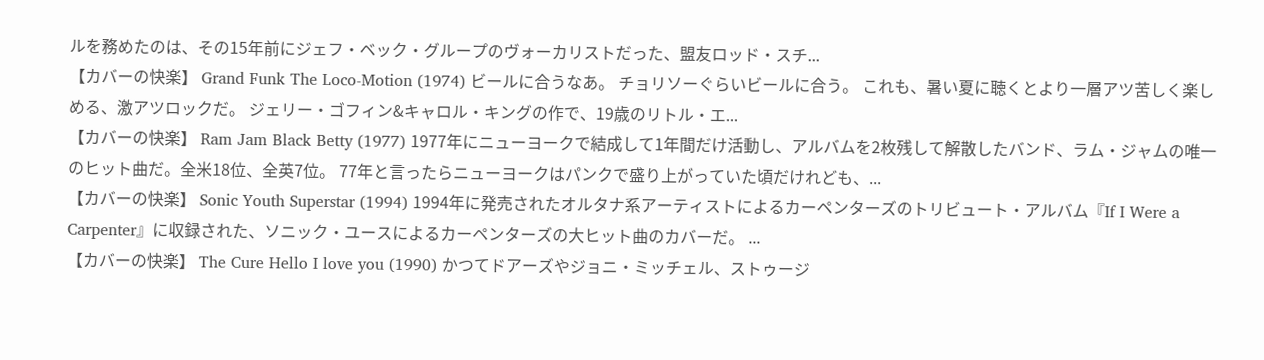ルを務めたのは、その15年前にジェフ・ベック・グループのヴォーカリストだった、盟友ロッド・スチ...
【カバーの快楽】 Grand Funk The Loco-Motion (1974) ビールに合うなあ。 チョリソーぐらいビールに合う。 これも、暑い夏に聴くとより一層アツ苦しく楽しめる、激アツロックだ。 ジェリー・ゴフィン&キャロル・キングの作で、19歳のリトル・エ...
【カバーの快楽】 Ram Jam Black Betty (1977) 1977年にニューヨークで結成して1年間だけ活動し、アルバムを2枚残して解散したバンド、ラム・ジャムの唯一のヒット曲だ。全米18位、全英7位。 77年と言ったらニューヨークはパンクで盛り上がっていた頃だけれども、...
【カバーの快楽】 Sonic Youth Superstar (1994) 1994年に発売されたオルタナ系アーティストによるカーペンターズのトリビュート・アルバム『If I Were a Carpenter』に収録された、ソニック・ユースによるカーペンターズの大ヒット曲のカバーだ。 ...
【カバーの快楽】 The Cure Hello I love you (1990) かつてドアーズやジョニ・ミッチェル、ストゥージ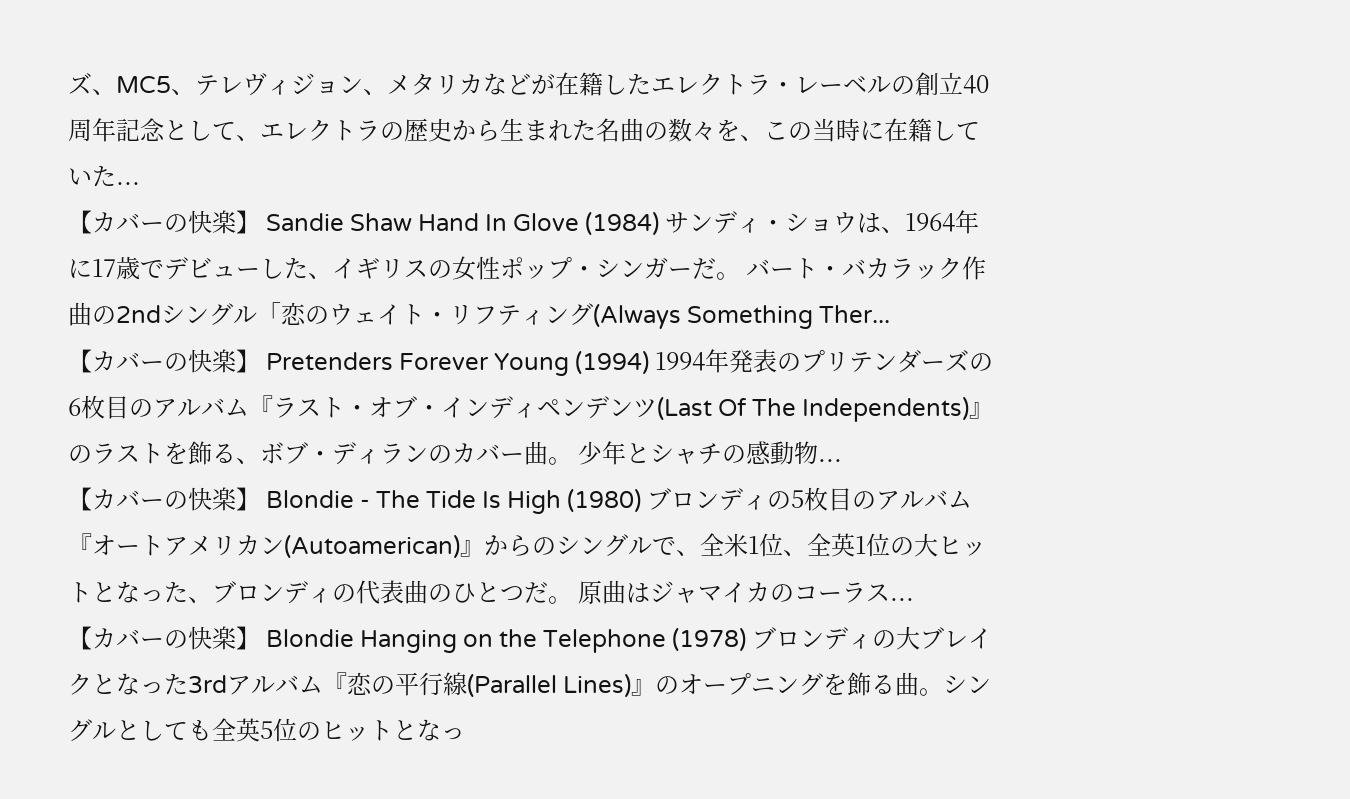ズ、MC5、テレヴィジョン、メタリカなどが在籍したエレクトラ・レーベルの創立40周年記念として、エレクトラの歴史から生まれた名曲の数々を、この当時に在籍していた...
【カバーの快楽】 Sandie Shaw Hand In Glove (1984) サンディ・ショウは、1964年に17歳でデビューした、イギリスの女性ポップ・シンガーだ。 バート・バカラック作曲の2ndシングル「恋のウェイト・リフティング(Always Something Ther...
【カバーの快楽】 Pretenders Forever Young (1994) 1994年発表のプリテンダーズの6枚目のアルバム『ラスト・オブ・インディペンデンツ(Last Of The Independents)』のラストを飾る、ボブ・ディランのカバー曲。 少年とシャチの感動物...
【カバーの快楽】 Blondie - The Tide Is High (1980) ブロンディの5枚目のアルバム『オートアメリカン(Autoamerican)』からのシングルで、全米1位、全英1位の大ヒットとなった、ブロンディの代表曲のひとつだ。 原曲はジャマイカのコーラス...
【カバーの快楽】 Blondie Hanging on the Telephone (1978) ブロンディの大ブレイクとなった3rdアルバム『恋の平行線(Parallel Lines)』のオープニングを飾る曲。シングルとしても全英5位のヒットとなっ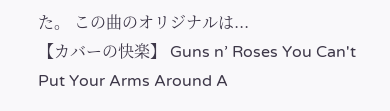た。 この曲のオリジナルは...
【カバーの快楽】 Guns n’ Roses You Can't Put Your Arms Around A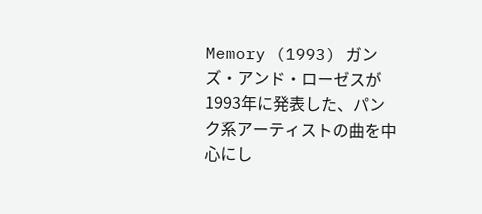Memory (1993) ガンズ・アンド・ローゼスが1993年に発表した、パンク系アーティストの曲を中心にし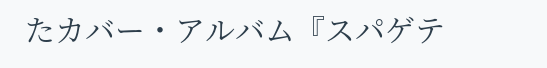たカバー・アルバム『スパゲテ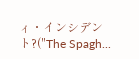ィ・インシデント?("The Spagh...